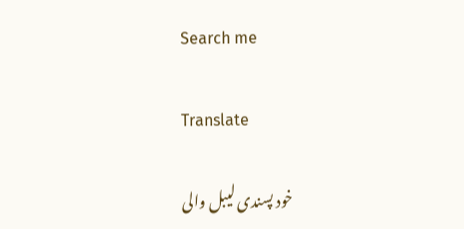Search me

Translate

خود پسندی لیبل والی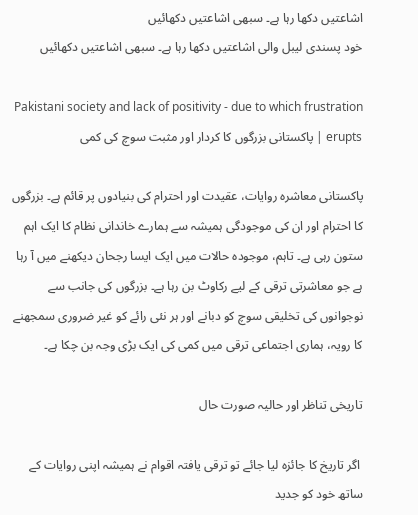اشاعتیں دکھا رہا ہے۔ سبھی اشاعتیں دکھائیں
خود پسندی لیبل والی اشاعتیں دکھا رہا ہے۔ سبھی اشاعتیں دکھائیں

Pakistani society and lack of positivity - due to which frustration erupts | پاکستانی بزرگوں کا کردار اور مثبت سوچ کی کمی

پاکستانی معاشرہ روایات، عقیدت اور احترام کی بنیادوں پر قائم ہے۔ بزرگوں کا احترام اور ان کی موجودگی ہمیشہ سے ہمارے خاندانی نظام کا ایک اہم ستون رہی ہے۔ تاہم، موجودہ حالات میں ایک ایسا رجحان دیکھنے میں آ رہا ہے جو معاشرتی ترقی کے لیے رکاوٹ بن رہا ہے۔ بزرگوں کی جانب سے نوجوانوں کی تخلیقی سوچ کو دبانے اور ہر نئی رائے کو غیر ضروری سمجھنے کا رویہ، ہماری اجتماعی ترقی میں کمی کی ایک بڑی وجہ بن چکا ہے۔

تاریخی تناظر اور حالیہ صورت حال

 اگر تاریخ کا جائزہ لیا جائے تو ترقی یافتہ اقوام نے ہمیشہ اپنی روایات کے ساتھ خود کو جدید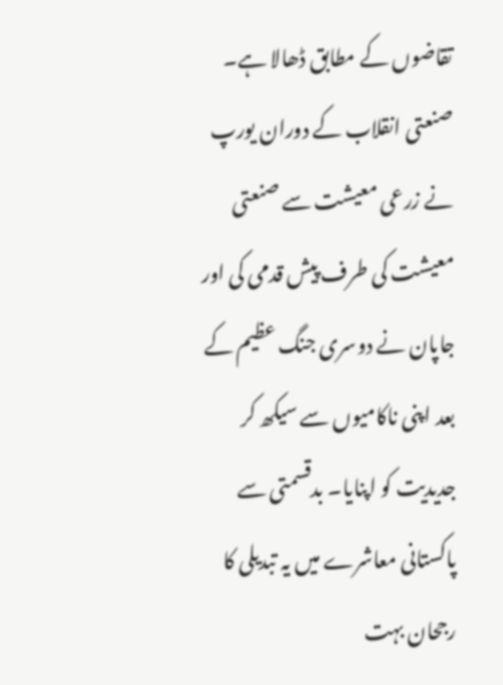تقاضوں کے مطابق ڈھالا ہے۔ صنعتی انقلاب کے دوران یورپ نے زرعی معیشت سے صنعتی معیشت کی طرف پیش قدمی کی اور جاپان نے دوسری جنگ عظیم کے بعد اپنی ناکامیوں سے سیکھ کر جدیدیت کو اپنایا۔ بدقسمتی سے پاکستانی معاشرے میں یہ تبدیلی کا رجحان بہت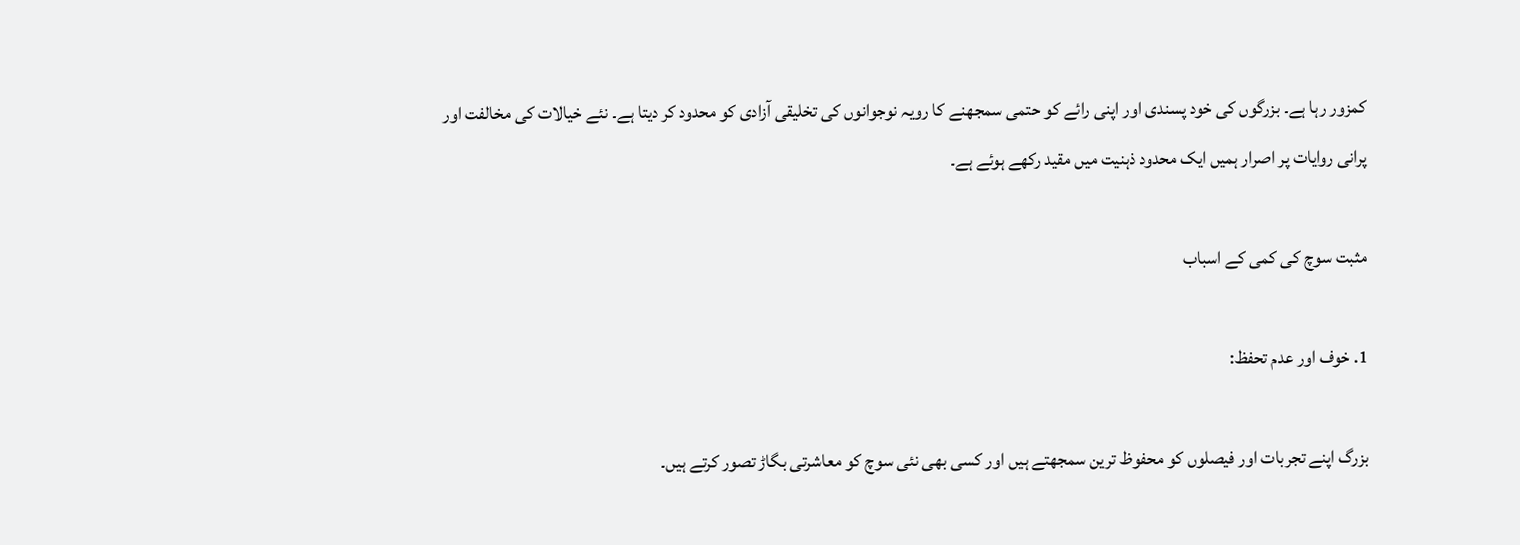کمزور رہا ہے۔ بزرگوں کی خود پسندی اور اپنی رائے کو حتمی سمجھنے کا رویہ نوجوانوں کی تخلیقی آزادی کو محدود کر دیتا ہے۔ نئے خیالات کی مخالفت اور پرانی روایات پر اصرار ہمیں ایک محدود ذہنیت میں مقید رکھے ہوئے ہے۔

مثبت سوچ کی کمی کے اسباب

1. خوف اور عدم تحفظ:

بزرگ اپنے تجربات اور فیصلوں کو محفوظ ترین سمجھتے ہیں اور کسی بھی نئی سوچ کو معاشرتی بگاڑ تصور کرتے ہیں۔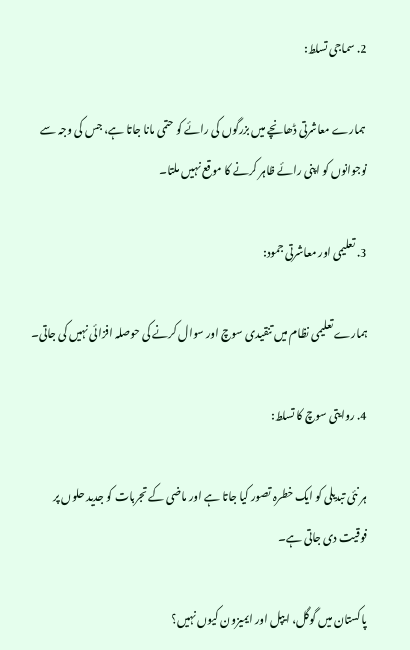2. سماجی تسلط:

 ہمارے معاشرتی ڈھانچے میں بزرگوں کی رائے کو حتمی مانا جاتا ہے، جس کی وجہ سے نوجوانوں کو اپنی رائے ظاہر کرنے کا موقع نہیں ملتا۔

3. تعلیمی اور معاشرتی جمود:

ہمارے تعلیمی نظام میں تنقیدی سوچ اور سوال کرنے کی حوصلہ افزائی نہیں کی جاتی۔

4. روایتی سوچ کا تسلط:

ہر نئی تبدیلی کو ایک خطرہ تصور کیا جاتا ہے اور ماضی کے تجربات کو جدید حلوں پر فوقیت دی جاتی ہے۔

پاکستان میں گوگل، ایپل اور ایمیزون کیوں نہیں؟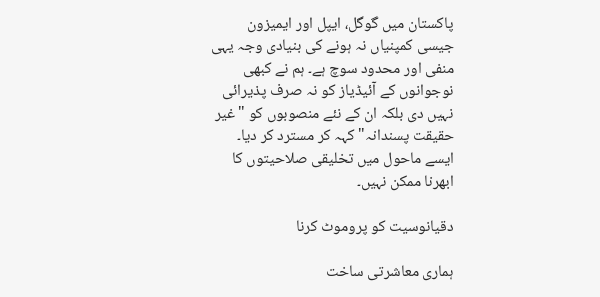پاکستان میں گوگل، ایپل اور ایمیزون جیسی کمپنیاں نہ ہونے کی بنیادی وجہ یہی منفی اور محدود سوچ ہے۔ ہم نے کبھی نوجوانوں کے آئیڈیاز کو نہ صرف پذیرائی نہیں دی بلکہ ان کے نئے منصوبوں کو "غیر حقیقت پسندانہ" کہہ کر مسترد کر دیا۔ ایسے ماحول میں تخلیقی صلاحیتوں کا ابھرنا ممکن نہیں۔

دقیانوسیت کو پروموٹ کرنا

ہماری معاشرتی ساخت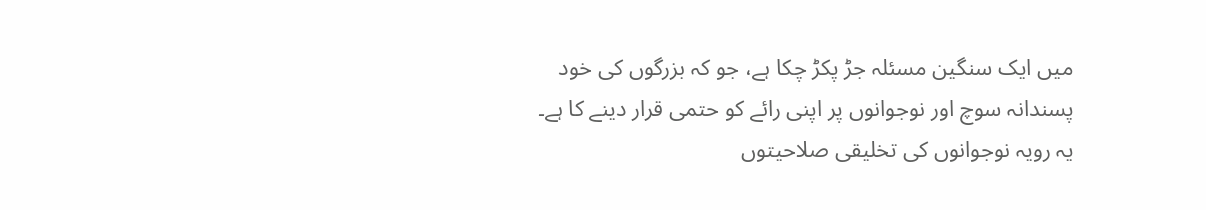میں ایک سنگین مسئلہ جڑ پکڑ چکا ہے، جو کہ بزرگوں کی خود پسندانہ سوچ اور نوجوانوں پر اپنی رائے کو حتمی قرار دینے کا ہے۔ یہ رویہ نوجوانوں کی تخلیقی صلاحیتوں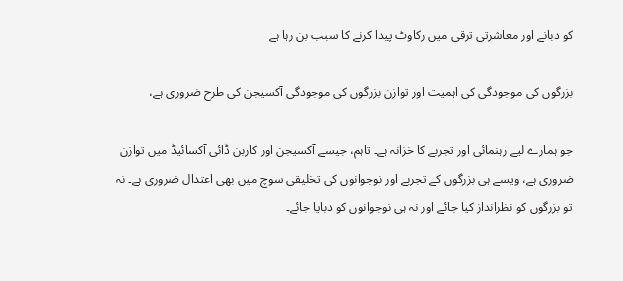کو دبانے اور معاشرتی ترقی میں رکاوٹ پیدا کرنے کا سبب بن رہا ہے

بزرگوں کی موجودگی کی اہمیت اور توازن بزرگوں کی موجودگی آکسیجن کی طرح ضروری ہے،

جو ہمارے لیے رہنمائی اور تجربے کا خزانہ ہے۔ تاہم، جیسے آکسیجن اور کاربن ڈائی آکسائیڈ میں توازن ضروری ہے، ویسے ہی بزرگوں کے تجربے اور نوجوانوں کی تخلیقی سوچ میں بھی اعتدال ضروری ہے۔ نہ تو بزرگوں کو نظرانداز کیا جائے اور نہ ہی نوجوانوں کو دبایا جائے۔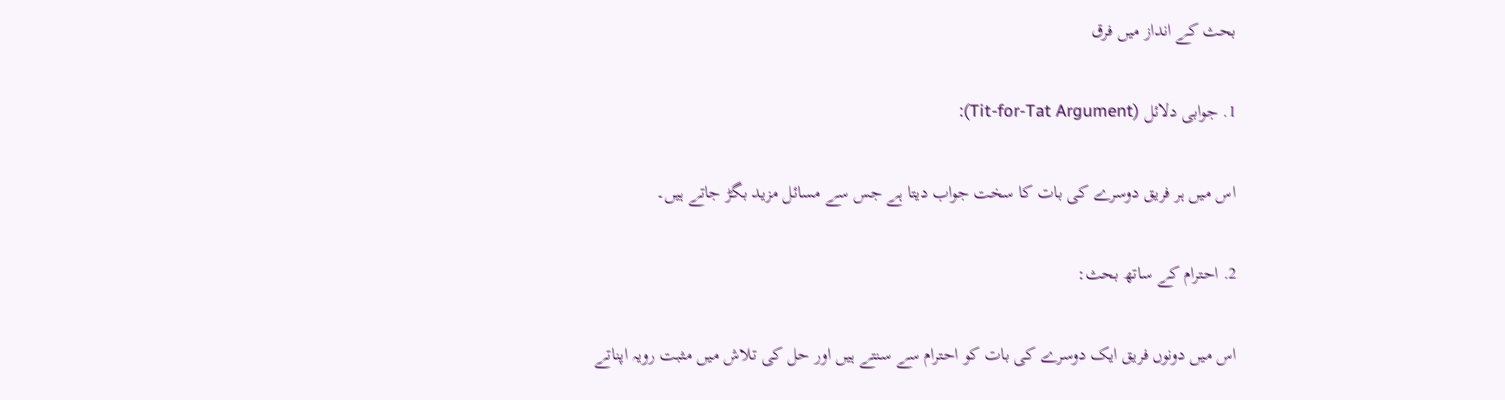بحث کے انداز میں فرق

1. جوابی دلائل (Tit-for-Tat Argument):

اس میں ہر فریق دوسرے کی بات کا سخت جواب دیتا ہے جس سے مسائل مزید بگڑ جاتے ہیں۔

2. احترام کے ساتھ بحث:

اس میں دونوں فریق ایک دوسرے کی بات کو احترام سے سنتے ہیں اور حل کی تلاش میں مثبت رویہ اپناتے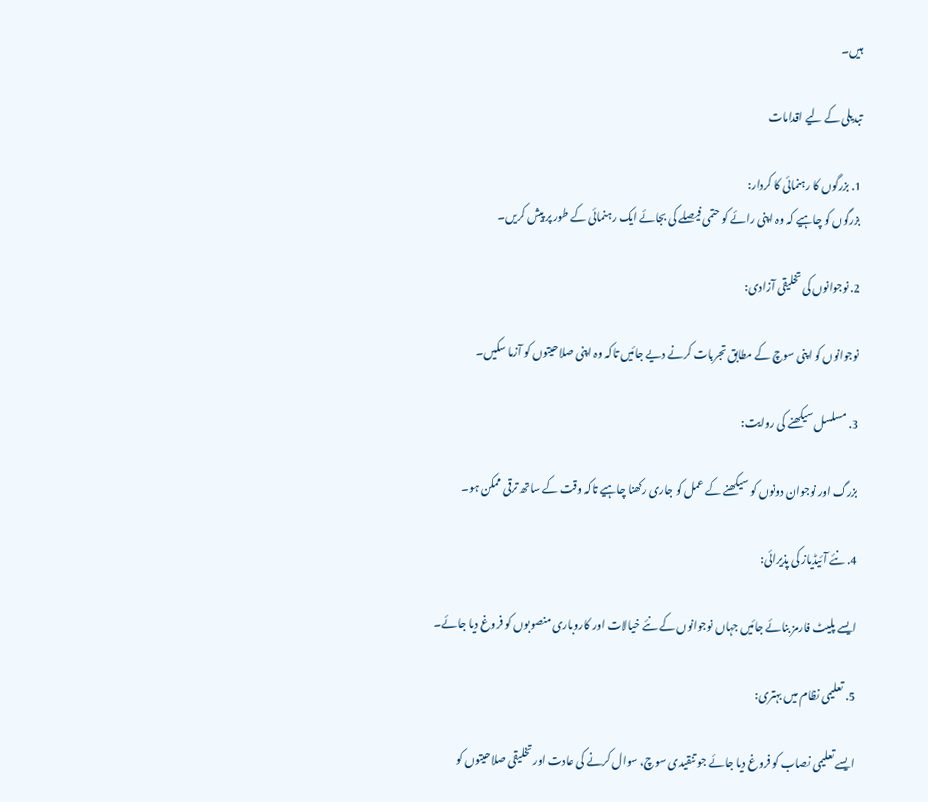ہیں۔

تبدیلی کے لیے اقدامات

1. بزرگوں کا رہنمائی کا کردار:
بزرگوں کو چاہیے کہ وہ اپنی رائے کو حتمی فیصلے کی بجائے ایک رہنمائی کے طور پر پیش کریں۔

2. نوجوانوں کی تخلیقی آزادی:

نوجوانوں کو اپنی سوچ کے مطابق تجربات کرنے دیے جائیں تاکہ وہ اپنی صلاحیتوں کو آزما سکیں۔

3. مسلسل سیکھنے کی روایت:

بزرگ اور نوجوان دونوں کو سیکھنے کے عمل کو جاری رکھنا چاہیے تاکہ وقت کے ساتھ ترقی ممکن ہو۔

4. نئے آئیڈیاز کی پذیرائی:

ایسے پلیٹ فارمز بنائے جائیں جہاں نوجوانوں کے نئے خیالات اور کاروباری منصوبوں کو فروغ دیا جائے۔

5. تعلیمی نظام میں بہتری:

ایسے تعلیمی نصاب کو فروغ دیا جائے جو تنقیدی سوچ، سوال کرنے کی عادت اور تخلیقی صلاحیتوں کو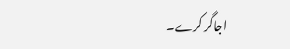اجاگر کرے۔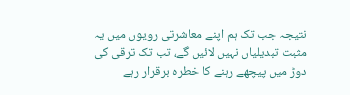نتیجہ جب تک ہم اپنے معاشرتی رویوں میں یہ مثبت تبدیلیاں نہیں لائیں گے، تب تک ترقی کی دوڑ میں پیچھے رہنے کا خطرہ برقرار رہے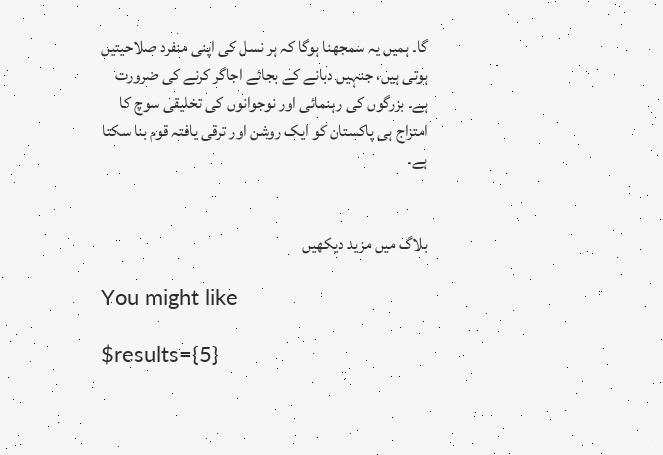گا۔ ہمیں یہ سمجھنا ہوگا کہ ہر نسل کی اپنی منفرد صلاحیتیں ہوتی ہیں، جنہیں دبانے کے بجائے اجاگر کرنے کی ضرورت ہے۔ بزرگوں کی رہنمائی اور نوجوانوں کی تخلیقی سوچ کا امتزاج ہی پاکستان کو ایک روشن اور ترقی یافتہ قوم بنا سکتا ہے۔


بلاگ میں مزید دیکھیں

You might like

$results={5}